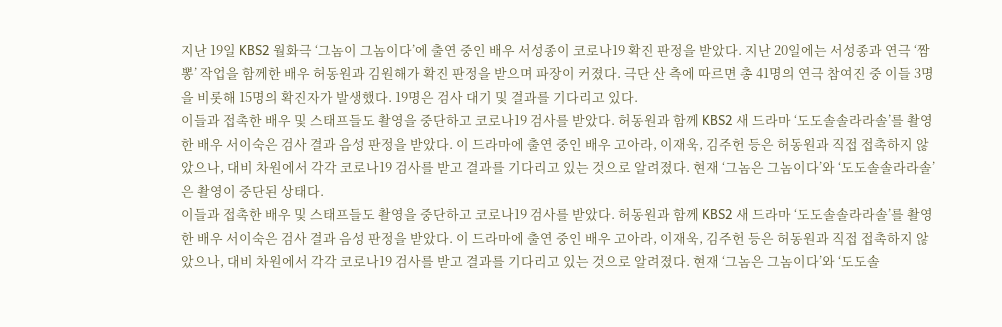지난 19일 KBS2 월화극 ‘그놈이 그놈이다’에 출연 중인 배우 서성종이 코로나19 확진 판정을 받았다. 지난 20일에는 서성종과 연극 ‘짬뽕’ 작업을 함께한 배우 허동원과 김원해가 확진 판정을 받으며 파장이 커졌다. 극단 산 측에 따르면 총 41명의 연극 참여진 중 이들 3명을 비롯해 15명의 확진자가 발생했다. 19명은 검사 대기 및 결과를 기다리고 있다.
이들과 접촉한 배우 및 스태프들도 촬영을 중단하고 코로나19 검사를 받았다. 허동원과 함께 KBS2 새 드라마 ‘도도솔솔라라솔’를 촬영한 배우 서이숙은 검사 결과 음성 판정을 받았다. 이 드라마에 출연 중인 배우 고아라, 이재욱, 김주헌 등은 허동원과 직접 접촉하지 않았으나, 대비 차원에서 각각 코로나19 검사를 받고 결과를 기다리고 있는 것으로 알려졌다. 현재 ‘그놈은 그놈이다’와 ‘도도솔솔라라솔’은 촬영이 중단된 상태다.
이들과 접촉한 배우 및 스태프들도 촬영을 중단하고 코로나19 검사를 받았다. 허동원과 함께 KBS2 새 드라마 ‘도도솔솔라라솔’를 촬영한 배우 서이숙은 검사 결과 음성 판정을 받았다. 이 드라마에 출연 중인 배우 고아라, 이재욱, 김주헌 등은 허동원과 직접 접촉하지 않았으나, 대비 차원에서 각각 코로나19 검사를 받고 결과를 기다리고 있는 것으로 알려졌다. 현재 ‘그놈은 그놈이다’와 ‘도도솔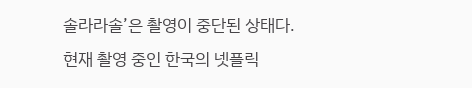솔라라솔’은 촬영이 중단된 상태다.
현재 촬영 중인 한국의 넷플릭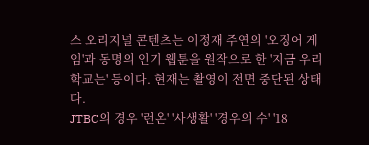스 오리지널 콘텐츠는 이정재 주연의 '오징어 게임'과 동명의 인기 웹툰을 원작으로 한 '지금 우리 학교는' 등이다. 현재는 촬영이 전면 중단된 상태다.
JTBC의 경우 '런온' '사생활' '경우의 수' '18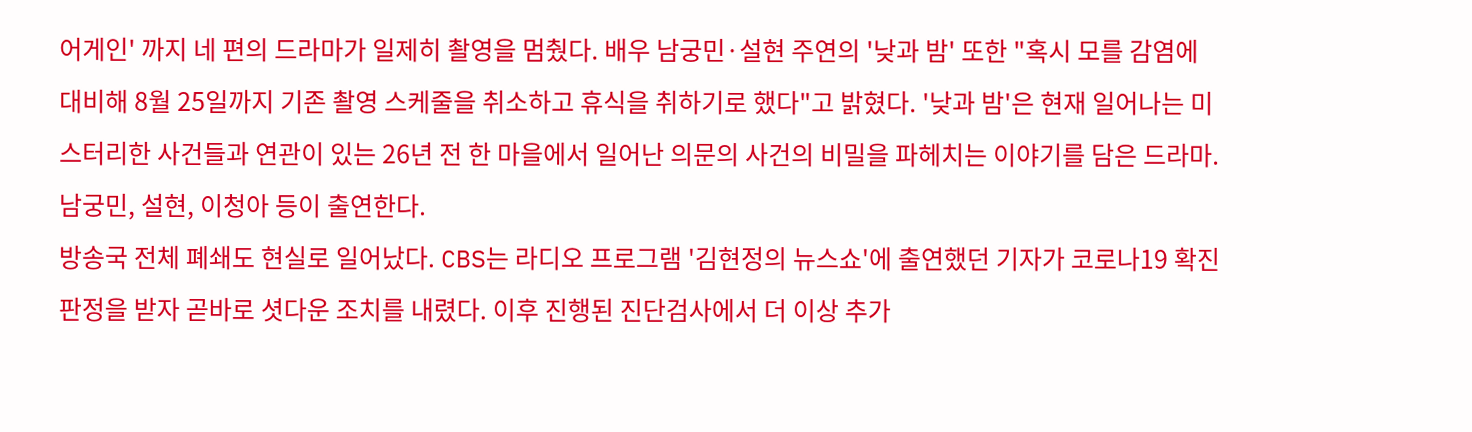어게인' 까지 네 편의 드라마가 일제히 촬영을 멈췄다. 배우 남궁민·설현 주연의 '낮과 밤' 또한 "혹시 모를 감염에 대비해 8월 25일까지 기존 촬영 스케줄을 취소하고 휴식을 취하기로 했다"고 밝혔다. '낮과 밤'은 현재 일어나는 미스터리한 사건들과 연관이 있는 26년 전 한 마을에서 일어난 의문의 사건의 비밀을 파헤치는 이야기를 담은 드라마. 남궁민, 설현, 이청아 등이 출연한다.
방송국 전체 폐쇄도 현실로 일어났다. CBS는 라디오 프로그램 '김현정의 뉴스쇼'에 출연했던 기자가 코로나19 확진 판정을 받자 곧바로 셧다운 조치를 내렸다. 이후 진행된 진단검사에서 더 이상 추가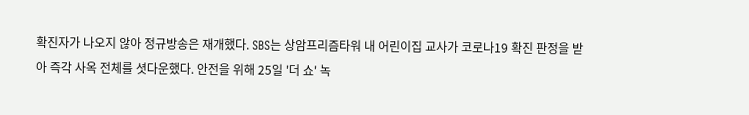확진자가 나오지 않아 정규방송은 재개했다. SBS는 상암프리즘타워 내 어린이집 교사가 코로나19 확진 판정을 받아 즉각 사옥 전체를 셧다운했다. 안전을 위해 25일 '더 쇼' 녹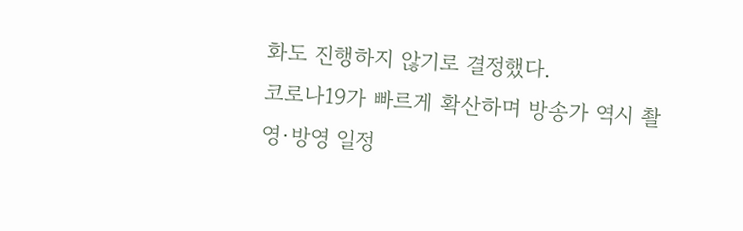화도 진행하지 않기로 결정했다.
코로나19가 빠르게 확산하며 방송가 역시 촬영·방영 일정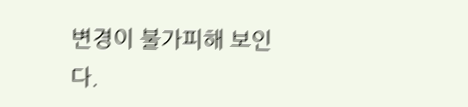변경이 불가피해 보인다.